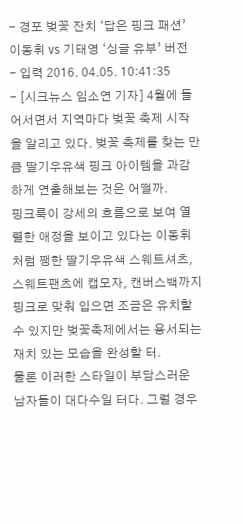- 경포 벚꽃 잔치 ‘답은 핑크 패션’ 이동휘 vs 기태영 ‘싱글 유부’ 버전
- 입력 2016. 04.05. 10:41:35
- [시크뉴스 임소연 기자] 4월에 들어서면서 지역마다 벚꽃 축제 시작을 알리고 있다. 벚꽃 축제를 찾는 만큼 딸기우유색 핑크 아이템을 과감하게 연출해보는 것은 어떨까.
핑크룩이 강세의 흐름으로 보여 열렬한 애정을 보이고 있다는 이동휘처럼 쨍한 딸기우유색 스웨트셔츠, 스웨트팬츠에 캡모자, 캔버스백까지 핑크로 맞춰 입으면 조금은 유치할 수 있지만 벚꽃축제에서는 용서되는 재치 있는 모습을 완성할 터.
물론 이러한 스타일이 부담스러운 남자들이 대다수일 터다. 그럴 경우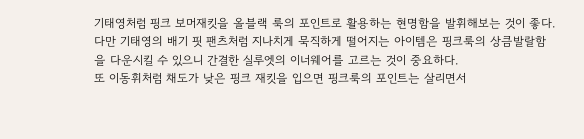기태영처럼 핑크 보머재킷을 올블랙 룩의 포인트로 활용하는 현명함을 발휘해보는 것이 좋다.
다만 기태영의 배기 핏 팬츠처럼 지나치게 묵직하게 떨어지는 아이템은 핑크룩의 상큼발랄함을 다운시킬 수 있으니 간결한 실루엣의 이너웨어를 고르는 것이 중요하다.
또 이동휘처럼 채도가 낮은 핑크 재킷을 입으면 핑크룩의 포인트는 살리면서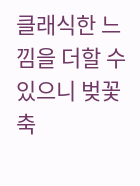클래식한 느낌을 더할 수 있으니 벚꽃축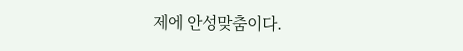제에 안성맞춤이다.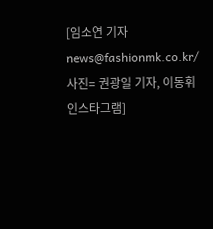[임소연 기자 news@fashionmk.co.kr/사진= 권광일 기자, 이동휘 인스타그램]